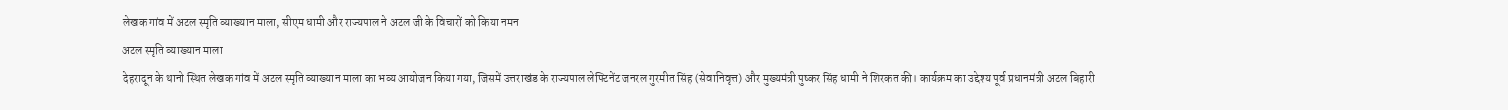लेखक गांव में अटल स्मृति व्याख्यान माला, सीएम धामी और राज्यपाल ने अटल जी के विचारों को किया नमन
अटल स्मृति व्याख्यान माला
देहरादून के थानो स्थित लेखक गांव में अटल स्मृति व्याख्यान माला का भव्य आयोजन किया गया, जिसमें उत्तराखंड के राज्यपाल लेफ्टिनेंट जनरल गुरमीत सिंह (सेवानिवृत्त) और मुख्यमंत्री पुष्कर सिंह धामी ने शिरकत की। कार्यक्रम का उद्देश्य पूर्व प्रधानमंत्री अटल बिहारी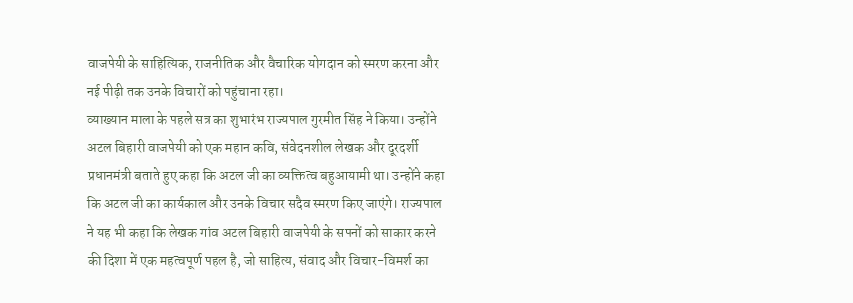वाजपेयी के साहित्यिक, राजनीतिक और वैचारिक योगदान को स्मरण करना और नई पीढ़ी तक उनके विचारों को पहुंचाना रहा।
व्याख्यान माला के पहले सत्र का शुभारंभ राज्यपाल गुरमीत सिंह ने किया। उन्होंने अटल बिहारी वाजपेयी को एक महान कवि, संवेदनशील लेखक और दूरदर्शी प्रधानमंत्री बताते हुए कहा कि अटल जी का व्यक्तित्व बहुआयामी था। उन्होंने कहा कि अटल जी का कार्यकाल और उनके विचार सदैव स्मरण किए जाएंगे। राज्यपाल ने यह भी कहा कि लेखक गांव अटल बिहारी वाजपेयी के सपनों को साकार करने की दिशा में एक महत्वपूर्ण पहल है, जो साहित्य, संवाद और विचार-विमर्श का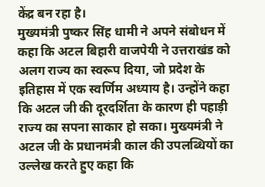केंद्र बन रहा है।
मुख्यमंत्री पुष्कर सिंह धामी ने अपने संबोधन में कहा कि अटल बिहारी वाजपेयी ने उत्तराखंड को अलग राज्य का स्वरूप दिया, जो प्रदेश के इतिहास में एक स्वर्णिम अध्याय है। उन्होंने कहा कि अटल जी की दूरदर्शिता के कारण ही पहाड़ी राज्य का सपना साकार हो सका। मुख्यमंत्री ने अटल जी के प्रधानमंत्री काल की उपलब्धियों का उल्लेख करते हुए कहा कि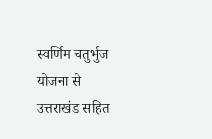स्वर्णिम चतुर्भुज योजना से उत्तराखंड सहित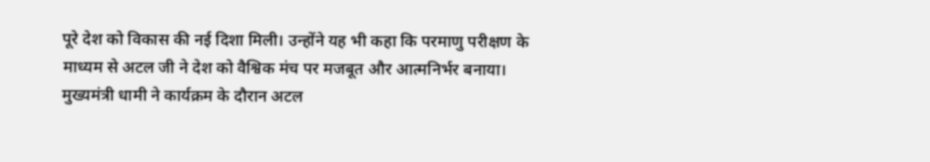पूरे देश को विकास की नई दिशा मिली। उन्होंने यह भी कहा कि परमाणु परीक्षण के माध्यम से अटल जी ने देश को वैश्विक मंच पर मजबूत और आत्मनिर्भर बनाया।
मुख्यमंत्री धामी ने कार्यक्रम के दौरान अटल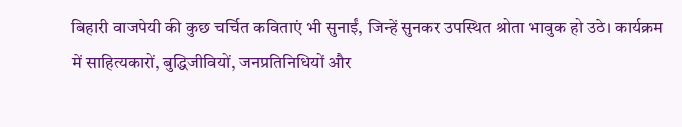बिहारी वाजपेयी की कुछ चर्चित कविताएं भी सुनाईं, जिन्हें सुनकर उपस्थित श्रोता भावुक हो उठे। कार्यक्रम में साहित्यकारों, बुद्धिजीवियों, जनप्रतिनिधियों और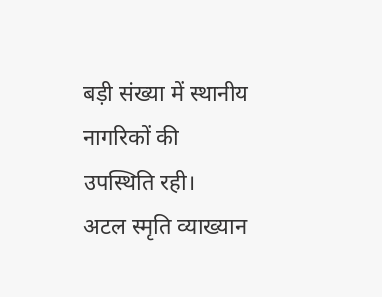बड़ी संख्या में स्थानीय नागरिकों की उपस्थिति रही।
अटल स्मृति व्याख्यान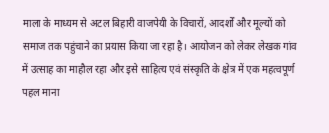माला के माध्यम से अटल बिहारी वाजपेयी के विचारों, आदर्शों और मूल्यों को समाज तक पहुंचाने का प्रयास किया जा रहा है। आयोजन को लेकर लेखक गांव में उत्साह का माहौल रहा और इसे साहित्य एवं संस्कृति के क्षेत्र में एक महत्वपूर्ण पहल माना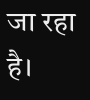जा रहा है।